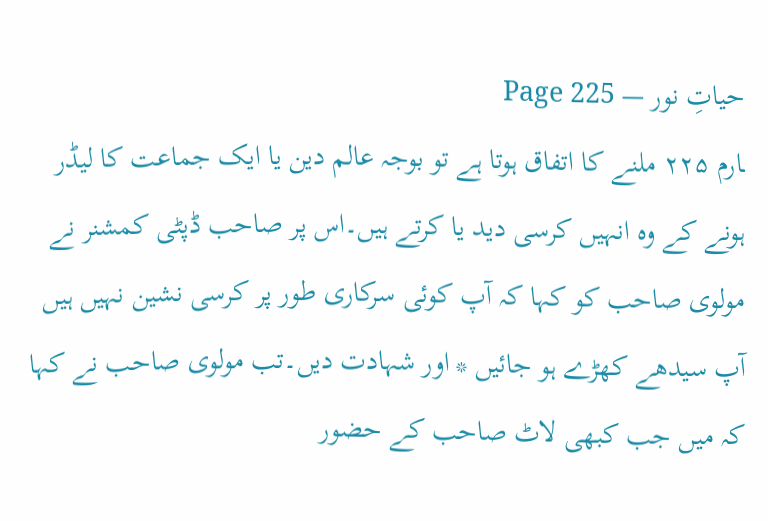حیاتِ نور — Page 225
ـارم ۲۲۵ ملنے کا اتفاق ہوتا ہے تو بوجہ عالم دین یا ایک جماعت کا لیڈر ہونے کے وہ انہیں کرسی دید یا کرتے ہیں۔اس پر صاحب ڈپٹی کمشنر نے مولوی صاحب کو کہا کہ آپ کوئی سرکاری طور پر کرسی نشین نہیں ہیں آپ سیدھے کھڑے ہو جائیں * اور شہادت دیں۔تب مولوی صاحب نے کہا کہ میں جب کبھی لاٹ صاحب کے حضور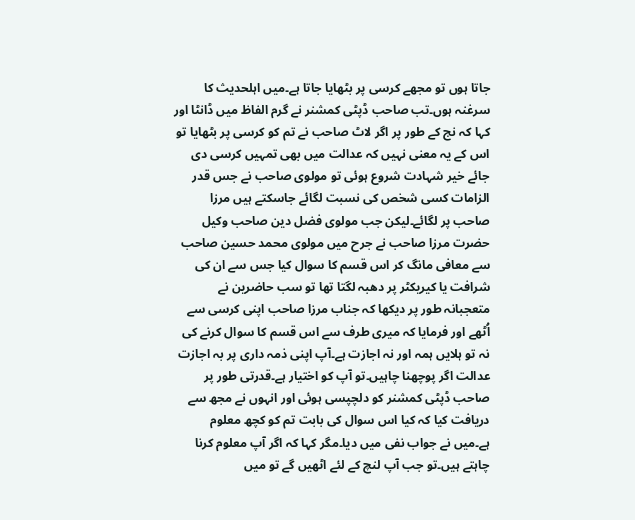جاتا ہوں تو مجھے کرسی پر بٹھایا جاتا ہے۔میں اہلحدیث کا سرغنہ ہوں۔تب صاحب ڈپٹی کمشنر نے گرم الفاظ میں ڈانٹا اور کہا کہ نج کے طور پر اگر لاٹ صاحب نے تم کو کرسی پر بٹھایا تو اس کے یہ معنی نہیں کہ عدالت میں بھی تمہیں کرسی دی جائے خیر شہادت شروع ہوئی تو مولوی صاحب نے جس قدر الزامات کسی شخص کی نسبت لگائے جاسکتے ہیں مرزا صاحب پر لگائے۔لیکن جب مولوی فضل دین صاحب وکیل حضرت مرزا صاحب نے جرح میں مولوی محمد حسین صاحب سے معافی مانگ کر اس قسم کا سوال کیا جس سے ان کی شرافت یا کیریکٹر پر دھبہ لگتا تھا تو سب حاضرین نے متعجبانہ طور پر دیکھا کہ جناب مرزا صاحب اپنی کرسی سے اُٹھے اور فرمایا کہ میری طرف سے اس قسم کا سوال کرنے کی نہ تو ہلایں ہمہ اور نہ اجازت ہے۔آپ اپنی ذمہ داری پر بہ اجازت عدالت اگر پوچھنا چاہیں۔تو آپ کو اختیار ہے۔قدرتی طور پر صاحب ڈپٹی کمشنر کو دلچپسی ہوئی اور انہوں نے مجھ سے دریافت کیا کہ کیا اس سوال کی بابت تم کو کچھ معلوم ہے۔میں نے جواب نفی میں دیا۔مگر کہا کہ اگر آپ معلوم کرنا چاہتے ہیں۔تو جب آپ لنچ کے لئے اٹھیں گے تو میں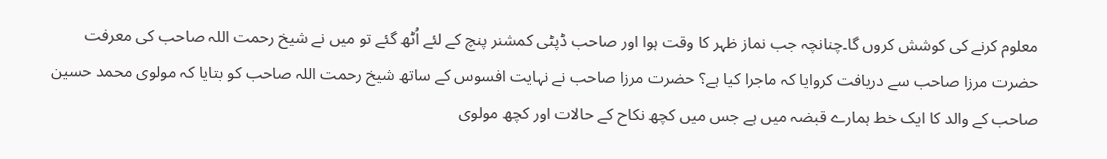معلوم کرنے کی کوشش کروں گا۔چنانچہ جب نماز ظہر کا وقت ہوا اور صاحب ڈپٹی کمشنر پنچ کے لئے اُٹھ گئے تو میں نے شیخ رحمت اللہ صاحب کی معرفت حضرت مرزا صاحب سے دریافت کروایا کہ ماجرا کیا ہے؟ حضرت مرزا صاحب نے نہایت افسوس کے ساتھ شیخ رحمت اللہ صاحب کو بتایا کہ مولوی محمد حسین صاحب کے والد کا ایک خط ہمارے قبضہ میں ہے جس میں کچھ نکاح کے حالات اور کچھ مولوی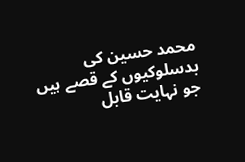محمد حسین کی بدسلوکیوں کے قصے ہیں جو نہایت قابل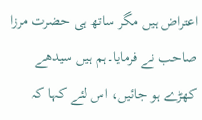اعتراض ہیں مگر ساتھ ہی حضرت مرزا صاحب نے فرمایا۔ہم ہیں سیدھے کھڑے ہو جائیں، اس لئے کہا کہ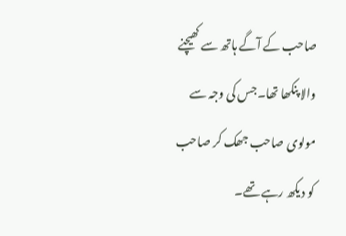صاحب کے آگے ہاتھ سے کھیچنے والا پنکھا تھا۔جس کی وجہ سے مولوی صاحب جھک کر صاحب کو دیکھ رہے تھے۔